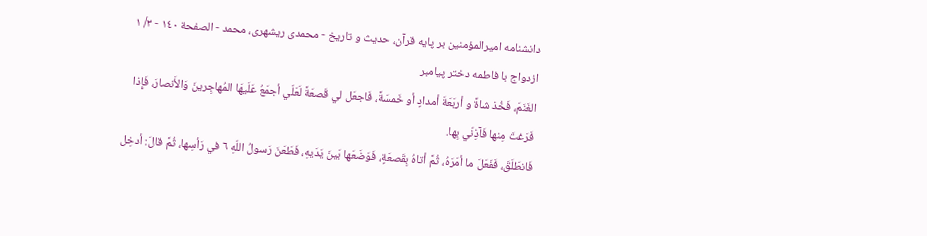دانشنامه اميرالمؤمنين بر پايه قرآن، حديث و تاريخ - محمدی ریشهری، محمد - الصفحة ١٤٠ - ٣/ ١ ازدواج با فاطمه دختر پيامبر
الغَنَمَ، فَخُذ شاةً و أربَعَةَ أمدادٍ أو خَمسَةً، فَاجعَل لي قَصعَةً لَعَلّي أجمَعُ عَلَيهَا المُهاجِرينَ وَالأَنصارَ، فَإِذا فَرَغتَ مِنها فَآذِنّي بِها.
فَانطَلَقَ، فَفَعَلَ ما أمَرَهُ، ثُمَّ أتاهُ بِقَصعَةٍ، فَوَضَعَها بَينَ يَدَيهِ، فَطَعَنَ رَسولُ اللّهِ ٦ في رَأسِها، ثُمَّ قالَ: أدخِل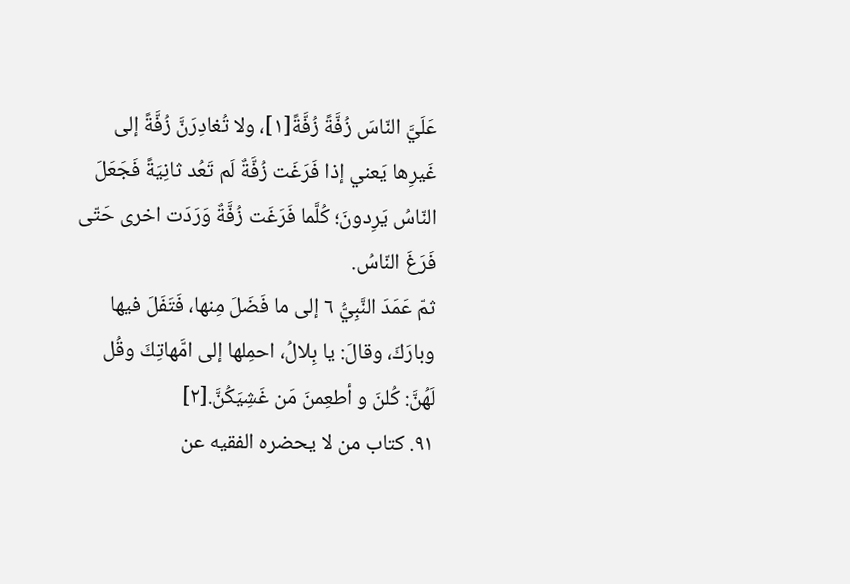عَلَيَّ النّاسَ زُفَّةً زُفَّةً[١]، ولا تُغادِرَنَّ زُفَّةً إلى غَيرِها يَعني إذا فَرَغَت زُفَّةٌ لَم تَعُد ثانِيَةً فَجَعَلَ النّاسُ يَرِدونَ؛ كُلَّما فَرَغَت زُفَّةٌ وَرَدَت اخرى حَتّى فَرَغَ النّاسُ.
ثمّ عَمَدَ النَّبِيُّ ٦ إلى ما فَضَلَ مِنها، فَتَفَلَ فيها وبارَكَ، وقالَ: يا بِلالُ، احمِلها إلى امَّهاتِكَ وقُل لَهُنَّ: كُلنَ و أطعِمنَ مَن غَشِيَكُنَّ.[٢]
٩١. كتاب من لا يحضره الفقيه عن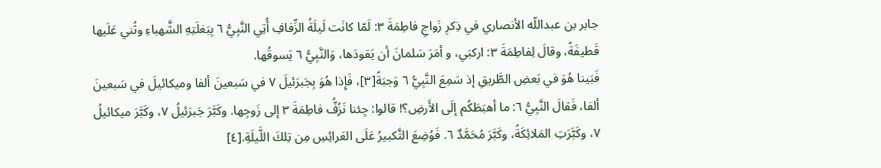جابر بن عبداللّه الأنصاري في ذِكرِ زَواجِ فاطِمَةَ ٣: لَمّا كانَت لَيلَةُ الزِّفافِ أُتِي النَّبِيُّ ٦ بِبَغلَتِهِ الشَّهباءِ وثُني عَلَيها قَطيفَةً، وقالَ لِفاطِمَةَ ٣: اركبَي، و أمَرَ سَلمانَ أن يَقودَها، وَالنَّبِيُّ ٦ يَسوقُها.
فَبَينا هُوَ في بَعضِ الطَّريقِ إذ سَمِعَ النَّبِيُّ ٦ وَجبَةً[٣]، فَإِذا هُوَ بِجَبرَئيلَ ٧ في سَبعينَ ألفا وميكائيلَ في سَبعينَ ألفا، فَقالَ النَّبِيُّ ٦: ما أهبَطَكُم إلَى الأَرضِ؟! قالوا: جِئنا نَزُفُّ فاطِمَةَ ٣ إلى زَوجِها. وكَبَّرَ جَبرَئيلُ ٧، وكَبَّرَ ميكائيلُ ٧، وكَبَّرَتِ المَلائِكَةُ، وكَبَّرَ مُحَمَّدٌ ٦. فَوُضِعَ التَّكبيرُ عَلَى العَرائِسِ مِن تِلكَ اللَّيلَةِ.[٤]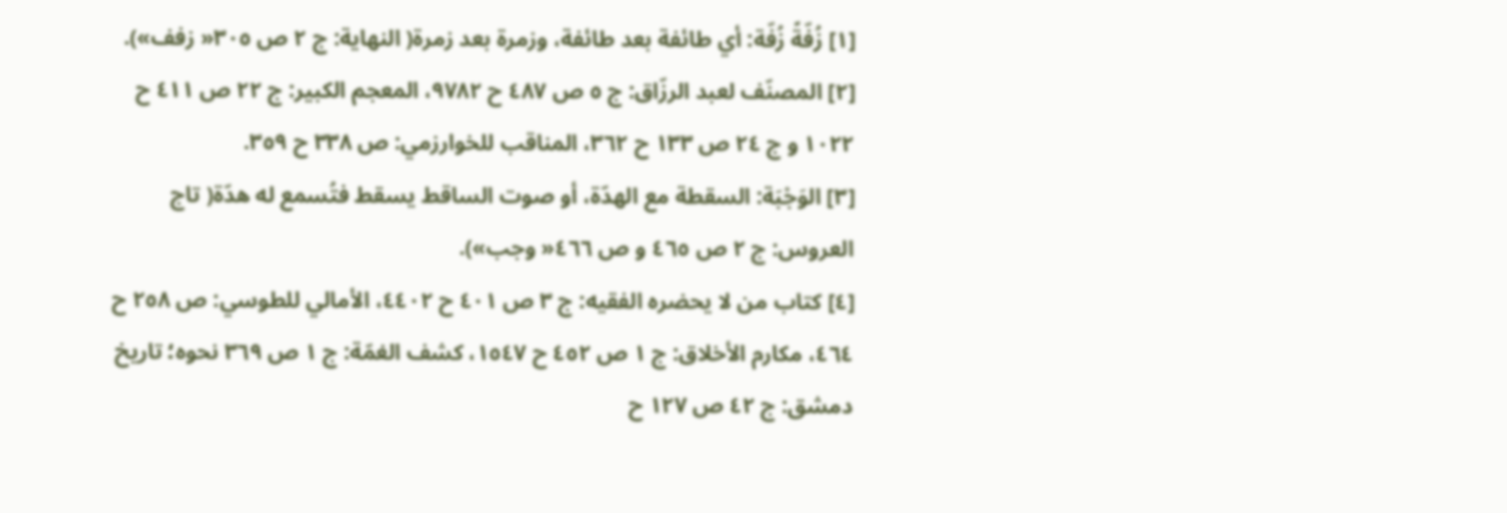[١] زُفّةً زُفّة: أي طائفة بعد طائفة، وزمرة بعد زمرة( النهاية: ج ٢ ص ٣٠٥« زفف»).
[٢] المصنّف لعبد الرزّاق: ج ٥ ص ٤٨٧ ح ٩٧٨٢، المعجم الكبير: ج ٢٢ ص ٤١١ ح ١٠٢٢ و ج ٢٤ ص ١٣٣ ح ٣٦٢، المناقب للخوارزمي: ص ٣٣٨ ح ٣٥٩.
[٣] الوَجْبَة: السقطة مع الهدّة، أو صوت الساقط يسقط فتُسمع له هدّة( تاج العروس: ج ٢ ص ٤٦٥ و ص ٤٦٦« وجب»).
[٤] كتاب من لا يحضره الفقيه: ج ٣ ص ٤٠١ ح ٤٤٠٢، الأمالي للطوسي: ص ٢٥٨ ح ٤٦٤، مكارم الأخلاق: ج ١ ص ٤٥٢ ح ١٥٤٧، كشف الغمّة: ج ١ ص ٣٦٩ نحوه؛ تاريخ دمشق: ج ٤٢ ص ١٢٧ ح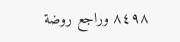٨٤٩٨ وراجع روضة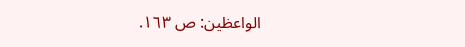الواعظين: ص ١٦٣.